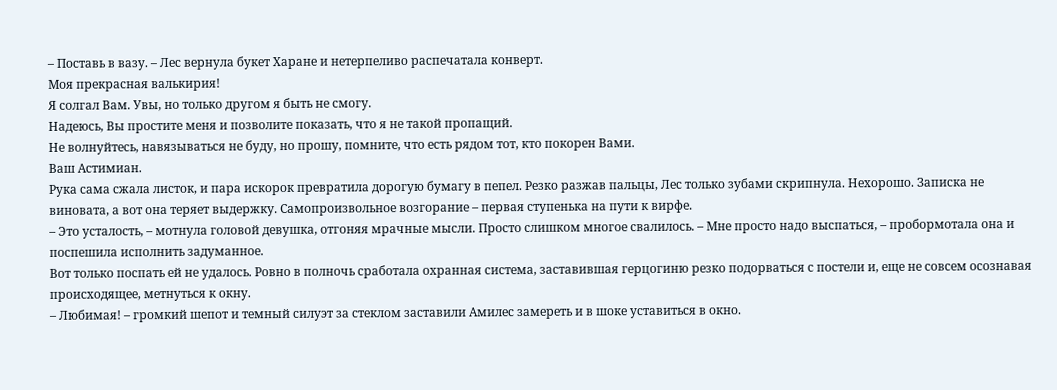– Поставь в вазу. – Лес вернула букет Харане и нетерпеливо распечатала конверт.
Моя прекрасная валькирия!
Я солгал Вам. Увы, но только другом я быть не смогу.
Надеюсь, Вы простите меня и позволите показать, что я не такой пропащий.
Не волнуйтесь, навязываться не буду, но прошу, помните, что есть рядом тот, кто покорен Вами.
Ваш Астимиан.
Рука сама сжала листок, и пара искорок превратила дорогую бумагу в пепел. Резко разжав пальцы, Лес только зубами скрипнула. Нехорошо. Записка не виновата, а вот она теряет выдержку. Самопроизвольное возгорание – первая ступенька на пути к вирфе.
– Это усталость, – мотнула головой девушка, отгоняя мрачные мысли. Просто слишком многое свалилось. – Мне просто надо выспаться, – пробормотала она и поспешила исполнить задуманное.
Вот только поспать ей не удалось. Ровно в полночь сработала охранная система, заставившая герцогиню резко подорваться с постели и, еще не совсем осознавая происходящее, метнуться к окну.
– Любимая! – громкий шепот и темный силуэт за стеклом заставили Амилес замереть и в шоке уставиться в окно.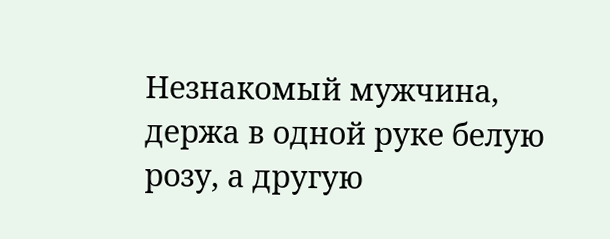Незнакомый мужчина, держа в одной руке белую розу, а другую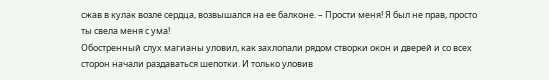сжав в кулак возле сердца, возвышался на ее балконе. – Прости меня! Я был не прав, просто ты свела меня с ума!
Обостренный слух магианы уловил, как захлопали рядом створки окон и дверей и со всех сторон начали раздаваться шепотки. И только уловив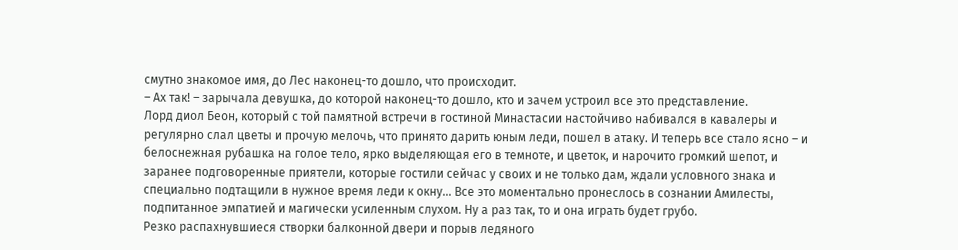смутно знакомое имя, до Лес наконец-то дошло, что происходит.
– Ах так! – зарычала девушка, до которой наконец-то дошло, кто и зачем устроил все это представление.
Лорд диол Беон, который с той памятной встречи в гостиной Минастасии настойчиво набивался в кавалеры и регулярно слал цветы и прочую мелочь, что принято дарить юным леди, пошел в атаку. И теперь все стало ясно – и белоснежная рубашка на голое тело, ярко выделяющая его в темноте, и цветок, и нарочито громкий шепот, и заранее подговоренные приятели, которые гостили сейчас у своих и не только дам, ждали условного знака и специально подтащили в нужное время леди к окну… Все это моментально пронеслось в сознании Амилесты, подпитанное эмпатией и магически усиленным слухом. Ну а раз так, то и она играть будет грубо.
Резко распахнувшиеся створки балконной двери и порыв ледяного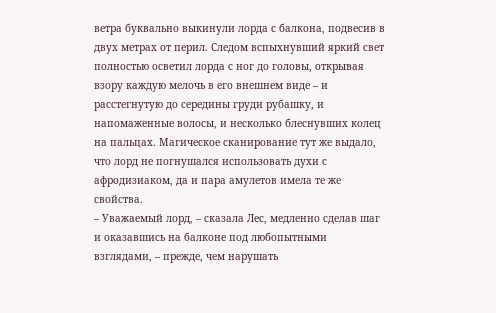ветра буквально выкинули лорда с балкона, подвесив в двух метрах от перил. Следом вспыхнувший яркий свет полностью осветил лорда с ног до головы, открывая взору каждую мелочь в его внешнем виде – и расстегнутую до середины груди рубашку, и напомаженные волосы, и несколько блеснувших колец на пальцах. Магическое сканирование тут же выдало, что лорд не погнушался использовать духи с афродизиаком, да и пара амулетов имела те же свойства.
– Уважаемый лорд, – сказала Лес, медленно сделав шаг и оказавшись на балконе под любопытными взглядами, – прежде, чем нарушать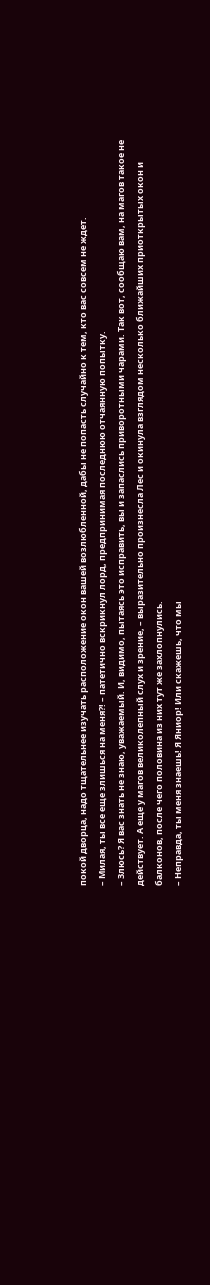покой дворца, надо тщательнее изучать расположение окон вашей возлюбленной, дабы не попасть случайно к тем, кто вас совсем не ждет.
– Милая, ты все еще злишься на меня?! – патетично вскрикнул лорд, предпринимая последнюю отчаянную попытку.
– Злюсь? Я вас знать не знаю, уважаемый. И, видимо, пытаясь это исправить, вы и запаслись приворотными чарами. Так вот, сообщаю вам, на магов такое не действует. А еще у магов великолепный слух и зрение, – выразительно произнесла Лес и окинула взглядом несколько ближайших приоткрытых окон и балконов, после чего половина из них тут же захлопнулись.
– Неправда, ты меня знаешь! Я Яниор! Или скажешь, что мы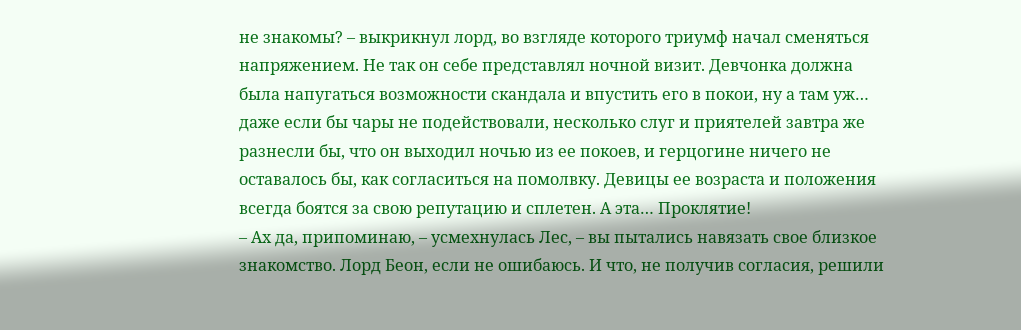не знакомы? – выкрикнул лорд, во взгляде которого триумф начал сменяться напряжением. Не так он себе представлял ночной визит. Девчонка должна была напугаться возможности скандала и впустить его в покои, ну а там уж… даже если бы чары не подействовали, несколько слуг и приятелей завтра же разнесли бы, что он выходил ночью из ее покоев, и герцогине ничего не оставалось бы, как согласиться на помолвку. Девицы ее возраста и положения всегда боятся за свою репутацию и сплетен. А эта… Проклятие!
– Ах да, припоминаю, – усмехнулась Лес, – вы пытались навязать свое близкое знакомство. Лорд Беон, если не ошибаюсь. И что, не получив согласия, решили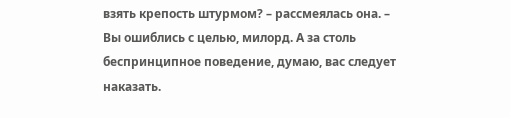взять крепость штурмом? – рассмеялась она. – Вы ошиблись с целью, милорд. А за столь беспринципное поведение, думаю, вас следует наказать.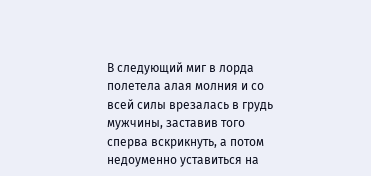В следующий миг в лорда полетела алая молния и со всей силы врезалась в грудь мужчины, заставив того сперва вскрикнуть, а потом недоуменно уставиться на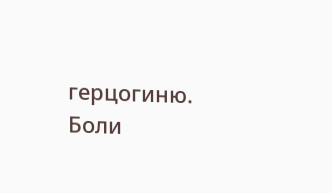герцогиню. Боли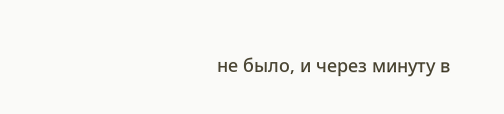не было, и через минуту в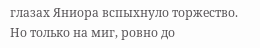глазах Яниора вспыхнуло торжество. Но только на миг, ровно до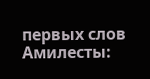первых слов Амилесты: